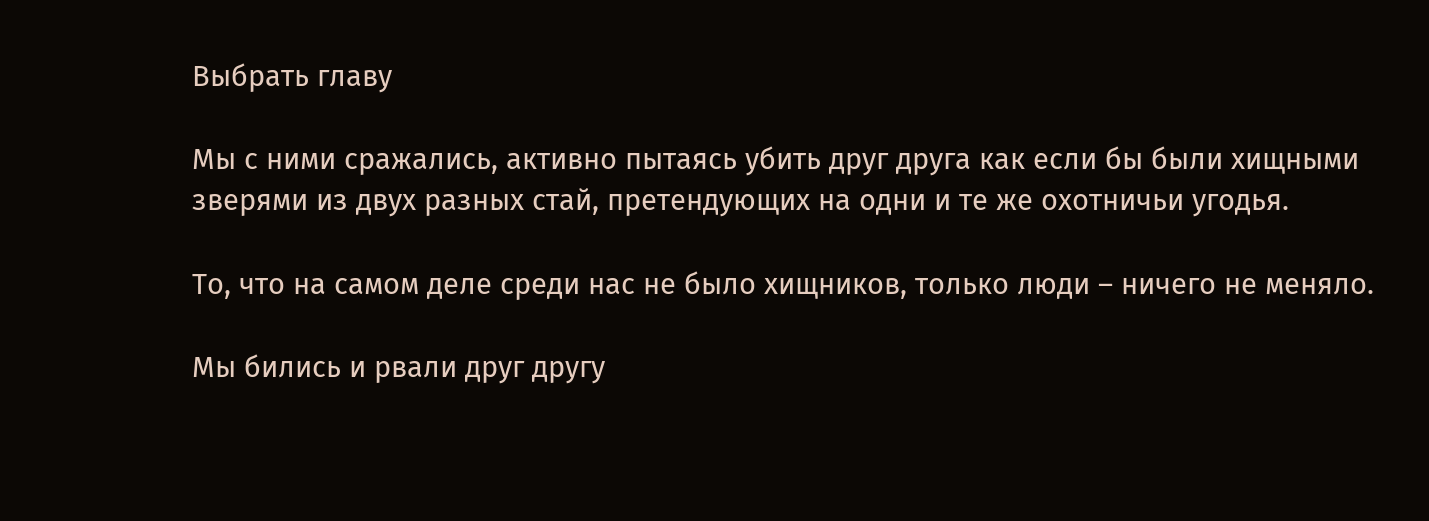Выбрать главу

Мы с ними сражались, активно пытаясь убить друг друга как если бы были хищными зверями из двух разных стай, претендующих на одни и те же охотничьи угодья.

То, что на самом деле среди нас не было хищников, только люди – ничего не меняло.

Мы бились и рвали друг другу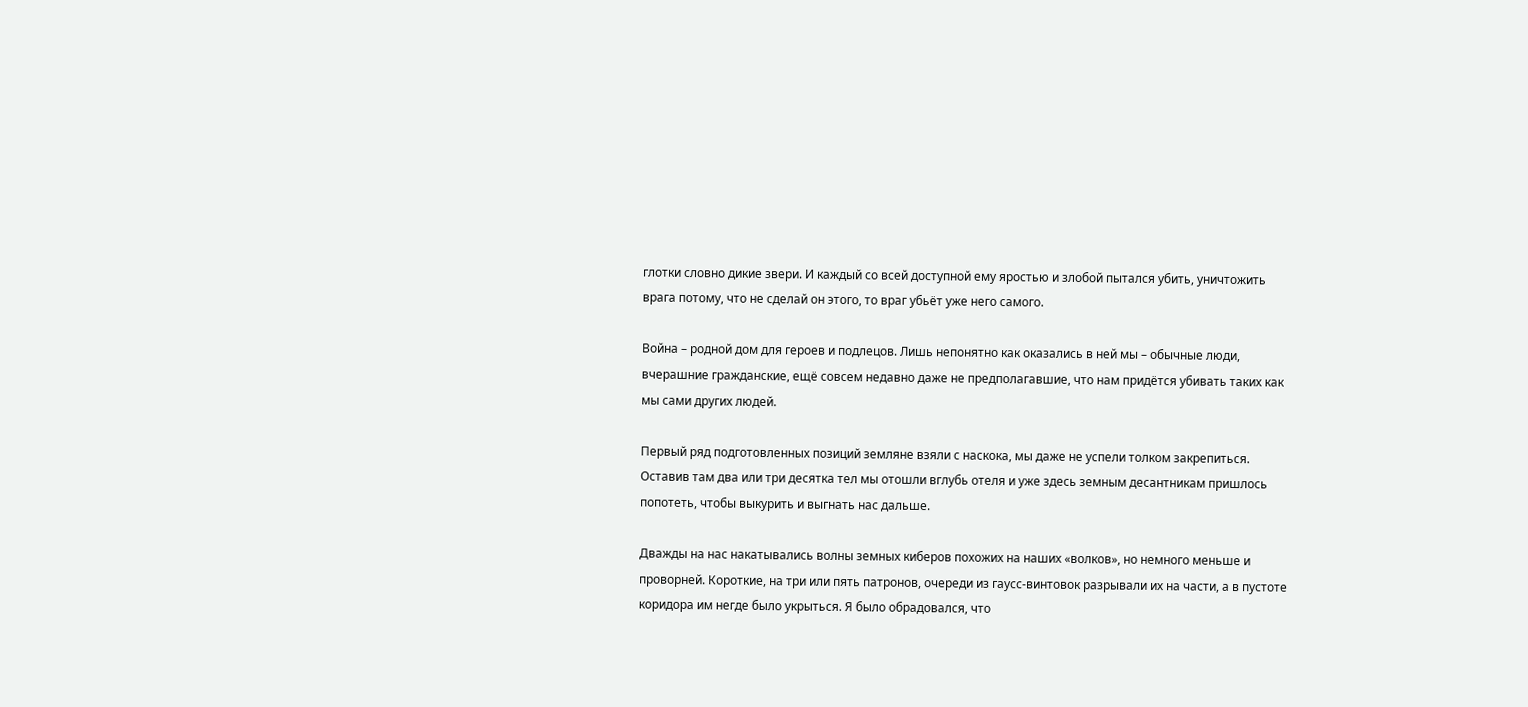глотки словно дикие звери. И каждый со всей доступной ему яростью и злобой пытался убить, уничтожить врага потому, что не сделай он этого, то враг убьёт уже него самого.

Война – родной дом для героев и подлецов. Лишь непонятно как оказались в ней мы – обычные люди, вчерашние гражданские, ещё совсем недавно даже не предполагавшие, что нам придётся убивать таких как мы сами других людей.

Первый ряд подготовленных позиций земляне взяли с наскока, мы даже не успели толком закрепиться. Оставив там два или три десятка тел мы отошли вглубь отеля и уже здесь земным десантникам пришлось попотеть, чтобы выкурить и выгнать нас дальше.

Дважды на нас накатывались волны земных киберов похожих на наших «волков», но немного меньше и проворней. Короткие, на три или пять патронов, очереди из гаусс-винтовок разрывали их на части, а в пустоте коридора им негде было укрыться. Я было обрадовался, что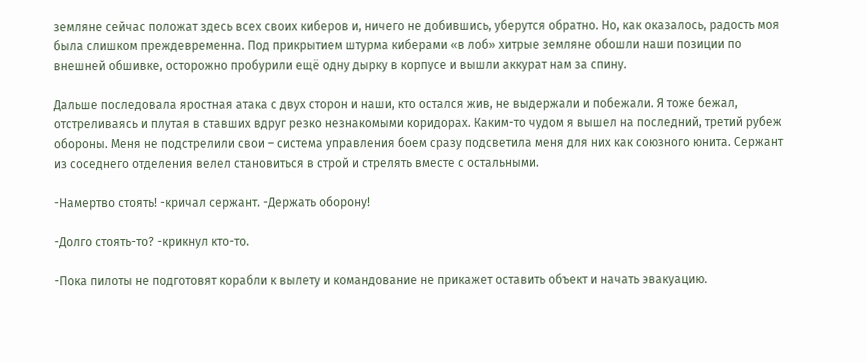земляне сейчас положат здесь всех своих киберов и, ничего не добившись, уберутся обратно. Но, как оказалось, радость моя была слишком преждевременна. Под прикрытием штурма киберами «в лоб» хитрые земляне обошли наши позиции по внешней обшивке, осторожно пробурили ещё одну дырку в корпусе и вышли аккурат нам за спину.

Дальше последовала яростная атака с двух сторон и наши, кто остался жив, не выдержали и побежали. Я тоже бежал, отстреливаясь и плутая в ставших вдруг резко незнакомыми коридорах. Каким-то чудом я вышел на последний, третий рубеж обороны. Меня не подстрелили свои – система управления боем сразу подсветила меня для них как союзного юнита. Сержант из соседнего отделения велел становиться в строй и стрелять вместе с остальными.

-Намертво стоять! -кричал сержант. -Держать оборону!

-Долго стоять-то? -крикнул кто-то.

-Пока пилоты не подготовят корабли к вылету и командование не прикажет оставить объект и начать эвакуацию.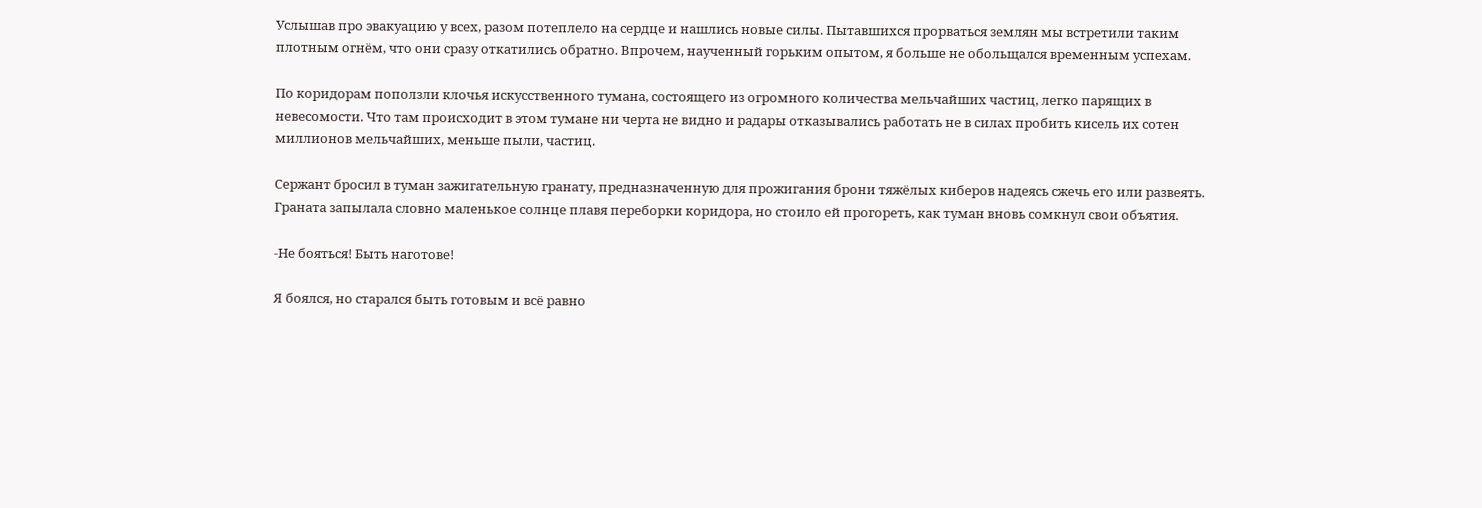Услышав про эвакуацию у всех, разом потеплело на сердце и нашлись новые силы. Пытавшихся прорваться землян мы встретили таким плотным огнём, что они сразу откатились обратно. Впрочем, наученный горьким опытом, я больше не обольщался временным успехам.

По коридорам поползли клочья искусственного тумана, состоящего из огромного количества мельчайших частиц, легко парящих в невесомости. Что там происходит в этом тумане ни черта не видно и радары отказывались работать не в силах пробить кисель их сотен миллионов мельчайших, меньше пыли, частиц.

Сержант бросил в туман зажигательную гранату, предназначенную для прожигания брони тяжёлых киберов надеясь сжечь его или развеять. Граната запылала словно маленькое солнце плавя переборки коридора, но стоило ей прогореть, как туман вновь сомкнул свои объятия.

-Не бояться! Быть наготове!

Я боялся, но старался быть готовым и всё равно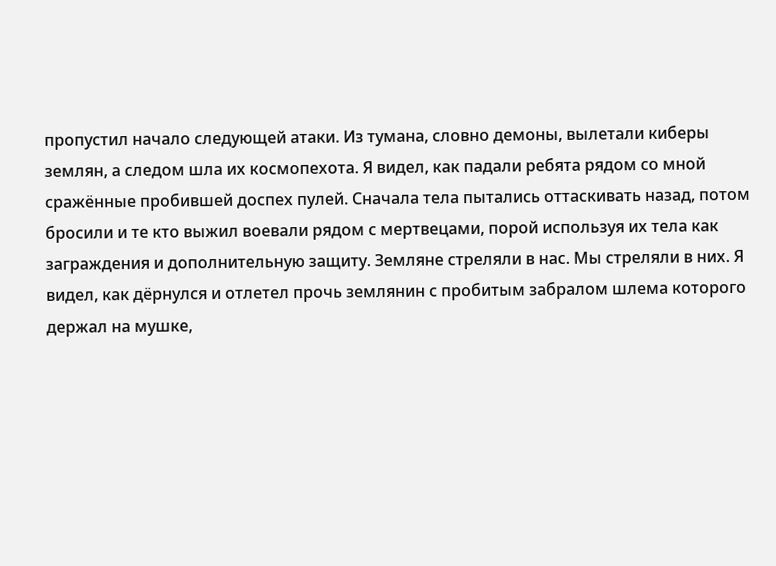пропустил начало следующей атаки. Из тумана, словно демоны, вылетали киберы землян, а следом шла их космопехота. Я видел, как падали ребята рядом со мной сражённые пробившей доспех пулей. Сначала тела пытались оттаскивать назад, потом бросили и те кто выжил воевали рядом с мертвецами, порой используя их тела как заграждения и дополнительную защиту. Земляне стреляли в нас. Мы стреляли в них. Я видел, как дёрнулся и отлетел прочь землянин с пробитым забралом шлема которого держал на мушке,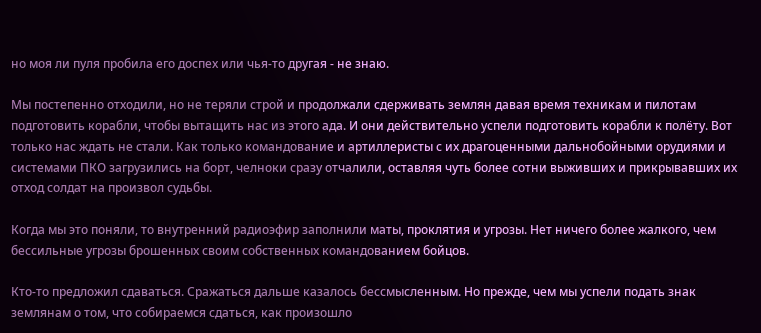но моя ли пуля пробила его доспех или чья-то другая - не знаю.

Мы постепенно отходили, но не теряли строй и продолжали сдерживать землян давая время техникам и пилотам подготовить корабли, чтобы вытащить нас из этого ада. И они действительно успели подготовить корабли к полёту. Вот только нас ждать не стали. Как только командование и артиллеристы с их драгоценными дальнобойными орудиями и системами ПКО загрузились на борт, челноки сразу отчалили, оставляя чуть более сотни выживших и прикрывавших их отход солдат на произвол судьбы.

Когда мы это поняли, то внутренний радиоэфир заполнили маты, проклятия и угрозы. Нет ничего более жалкого, чем бессильные угрозы брошенных своим собственных командованием бойцов.

Кто-то предложил сдаваться. Сражаться дальше казалось бессмысленным. Но прежде, чем мы успели подать знак землянам о том, что собираемся сдаться, как произошло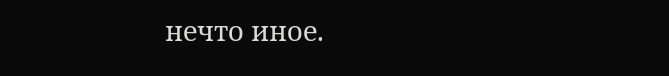нечто иное.